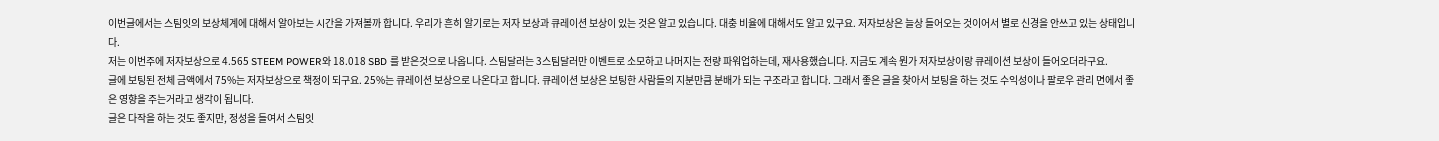이번글에서는 스팀잇의 보상체계에 대해서 알아보는 시간을 가져볼까 합니다. 우리가 흔히 알기로는 저자 보상과 큐레이션 보상이 있는 것은 알고 있습니다. 대충 비율에 대해서도 알고 있구요. 저자보상은 늘상 들어오는 것이어서 별로 신경을 안쓰고 있는 상태입니다.
저는 이번주에 저자보상으로 4.565 STEEM POWER와 18.018 SBD 를 받은것으로 나옵니다. 스팀달러는 3스팀달러만 이벤트로 소모하고 나머지는 전량 파워업하는데, 재사용했습니다. 지금도 계속 뭔가 저자보상이랑 큐레이션 보상이 들어오더라구요.
글에 보팅된 전체 금액에서 75%는 저자보상으로 책정이 되구요. 25%는 큐레이션 보상으로 나온다고 합니다. 큐레이션 보상은 보팅한 사람들의 지분만큼 분배가 되는 구조라고 합니다. 그래서 좋은 글을 찾아서 보팅을 하는 것도 수익성이나 팔로우 관리 면에서 좋은 영향을 주는거라고 생각이 됩니다.
글은 다작을 하는 것도 좋지만, 정성을 들여서 스팀잇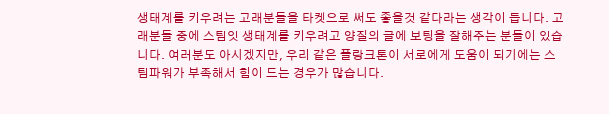생태계를 키우려는 고래분들을 타켓으로 써도 좋을것 같다라는 생각이 듭니다. 고래분들 중에 스팀잇 생태계를 키우려고 양질의 글에 보팅을 잘해주는 분들이 있습니다. 여러분도 아시겠지만, 우리 같은 플랑크톤이 서로에게 도움이 되기에는 스팀파워가 부족해서 힘이 드는 경우가 많습니다.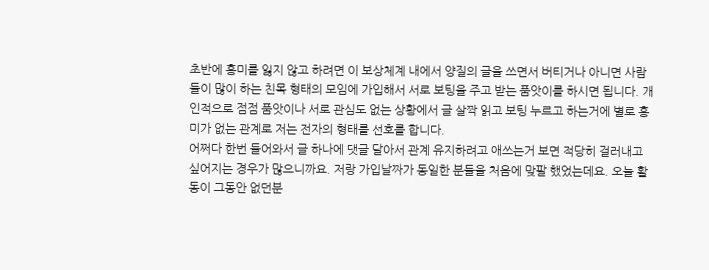초반에 흥미를 잃지 않고 하려면 이 보상체계 내에서 양질의 글을 쓰면서 버티거나 아니면 사람들이 많이 하는 친목 형태의 모임에 가입해서 서로 보팅을 주고 받는 품앗이를 하시면 됩니다. 개인적으로 점점 품앗이나 서로 관심도 없는 상황에서 글 살짝 읽고 보팅 누르고 하는거에 별로 흥미가 없는 관계로 저는 전자의 형태를 선호를 합니다.
어쩌다 한번 들어와서 글 하나에 댓글 달아서 관계 유지하려고 애쓰는거 보면 적당히 걸러내고 싶어지는 경우가 많으니까요. 저랑 가입날짜가 동일한 분들을 처음에 맞팔 했었는데요. 오늘 활동이 그동안 없던분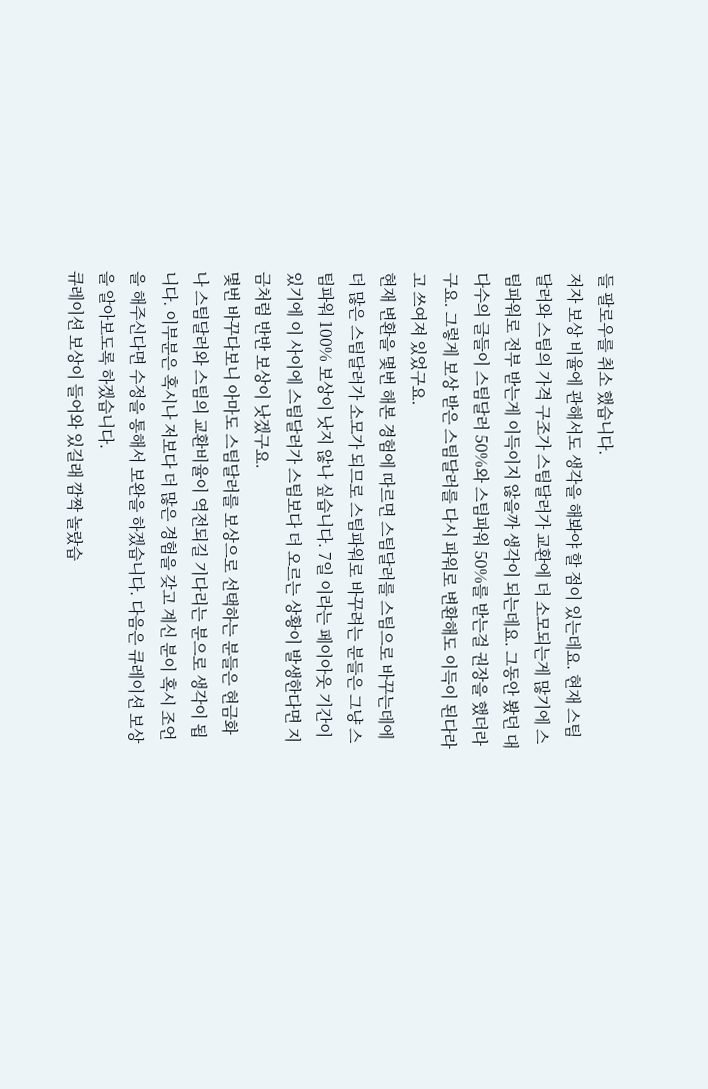들 팔로우를 취소 했습니다.
저자 보상 비율에 관해서도 생각을 해봐야 할 점이 있는데요. 현재 스팀달러와 스팀의 가격 구조가 스팀달러가 교환에 더 소모되는게 많기에 스팀파워로 전부 받는게 이득이지 않을까 생각이 되는데요. 그동안 봤던 대다수의 글들이 스팀달러 50%와 스팀파워 50%를 받는걸 권장을 했더라구요. 그렇게 보상 받은 스팀달러를 다시 파워로 변환해도 이득이 된다라고 쓰여져 있었구요.
현재 변환을 몇번 해본 경험에 따르면 스팀달러를 스팀으로 바꾸는데에 더 많은 스팀달러가 소모가 되므로 스팀파워로 바꾸려는 분들은 그냥 스팀파워 100% 보상이 낫지 않나 싶습니다. 7일 이라는 페이아웃 기간이 있기에 이 사이에 스팀달러가 스팀보다 더 오르는 상황이 발생한다면 지금처럼 반반 보상이 낫겠구요.
몇번 바꾸다보니 아마도 스팀달러를 보상으로 선택하는 분들은 현금화나 스팀달러와 스팀의 교환비율이 역전되길 기다리는 분으로 생각이 됩니다. 이부분은 혹시나 저보다 더 많은 경험을 갖고 계신 분이 혹시 조언을 해주신다면 수정을 통해서 보완을 하겠습니다. 다음은 큐레이션 보상을 알아보도록 하겠습니다.
큐레이션 보상이 들어와 있길래 깜짝 놀랐습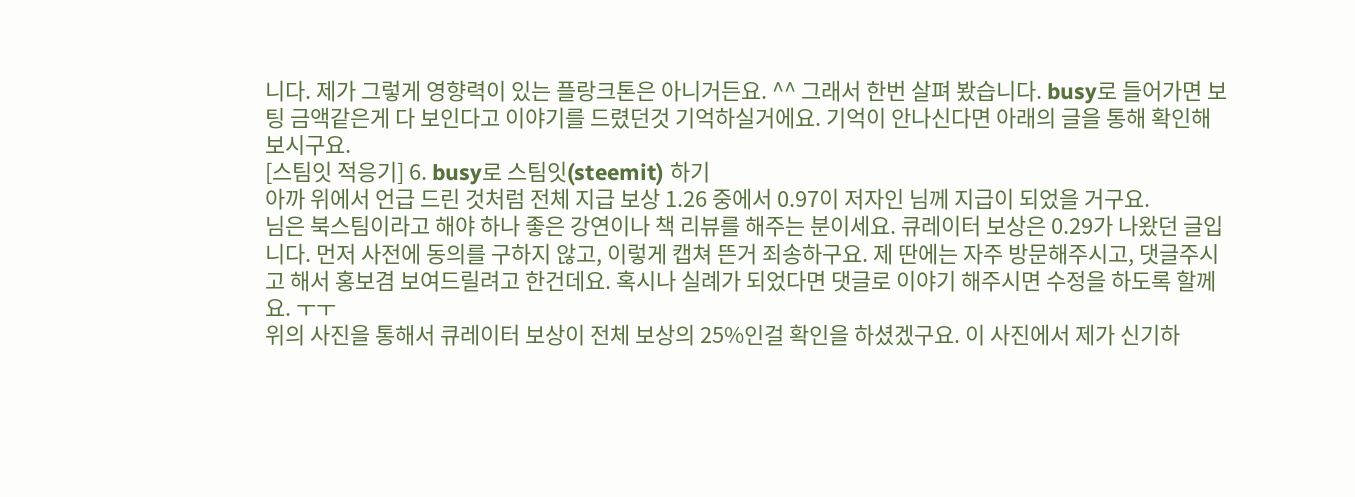니다. 제가 그렇게 영향력이 있는 플랑크톤은 아니거든요. ^^ 그래서 한번 살펴 봤습니다. busy로 들어가면 보팅 금액같은게 다 보인다고 이야기를 드렸던것 기억하실거에요. 기억이 안나신다면 아래의 글을 통해 확인해 보시구요.
[스팀잇 적응기] 6. busy로 스팀잇(steemit) 하기
아까 위에서 언급 드린 것처럼 전체 지급 보상 1.26 중에서 0.97이 저자인 님께 지급이 되었을 거구요.
님은 북스팀이라고 해야 하나 좋은 강연이나 책 리뷰를 해주는 분이세요. 큐레이터 보상은 0.29가 나왔던 글입니다. 먼저 사전에 동의를 구하지 않고, 이렇게 캡쳐 뜬거 죄송하구요. 제 딴에는 자주 방문해주시고, 댓글주시고 해서 홍보겸 보여드릴려고 한건데요. 혹시나 실례가 되었다면 댓글로 이야기 해주시면 수정을 하도록 할께요. ㅜㅜ
위의 사진을 통해서 큐레이터 보상이 전체 보상의 25%인걸 확인을 하셨겠구요. 이 사진에서 제가 신기하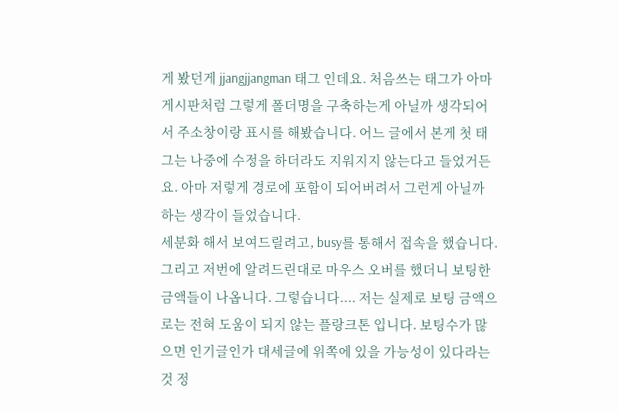게 봤던게 jjangjjangman 태그 인데요. 처음쓰는 태그가 아마 게시판처럼 그렇게 폴더명을 구축하는게 아닐까 생각되어서 주소창이랑 표시를 해봤습니다. 어느 글에서 본게 첫 태그는 나중에 수정을 하더라도 지워지지 않는다고 들었거든요. 아마 저렇게 경로에 포함이 되어버려서 그런게 아닐까 하는 생각이 들었습니다.
세분화 해서 보여드릴려고, busy를 통해서 접속을 했습니다. 그리고 저번에 알려드린대로 마우스 오버를 했더니 보팅한 금액들이 나옵니다. 그렇습니다.... 저는 실제로 보팅 금액으로는 전혀 도움이 되지 않는 플랑크톤 입니다. 보팅수가 많으면 인기글인가 대세글에 위쪽에 있을 가능성이 있다라는 것 정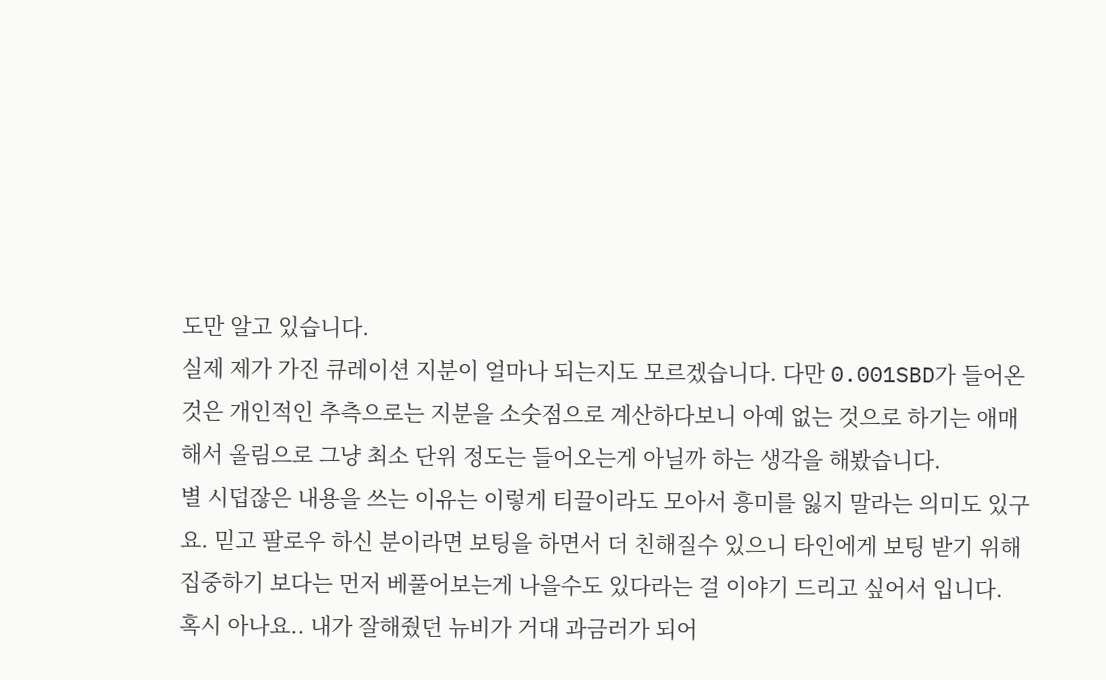도만 알고 있습니다.
실제 제가 가진 큐레이션 지분이 얼마나 되는지도 모르겠습니다. 다만 0.001SBD가 들어온 것은 개인적인 추측으로는 지분을 소숫점으로 계산하다보니 아예 없는 것으로 하기는 애매해서 올림으로 그냥 최소 단위 정도는 들어오는게 아닐까 하는 생각을 해봤습니다.
별 시덥잖은 내용을 쓰는 이유는 이렇게 티끌이라도 모아서 흥미를 잃지 말라는 의미도 있구요. 믿고 팔로우 하신 분이라면 보팅을 하면서 더 친해질수 있으니 타인에게 보팅 받기 위해 집중하기 보다는 먼저 베풀어보는게 나을수도 있다라는 걸 이야기 드리고 싶어서 입니다.
혹시 아나요.. 내가 잘해줬던 뉴비가 거대 과금러가 되어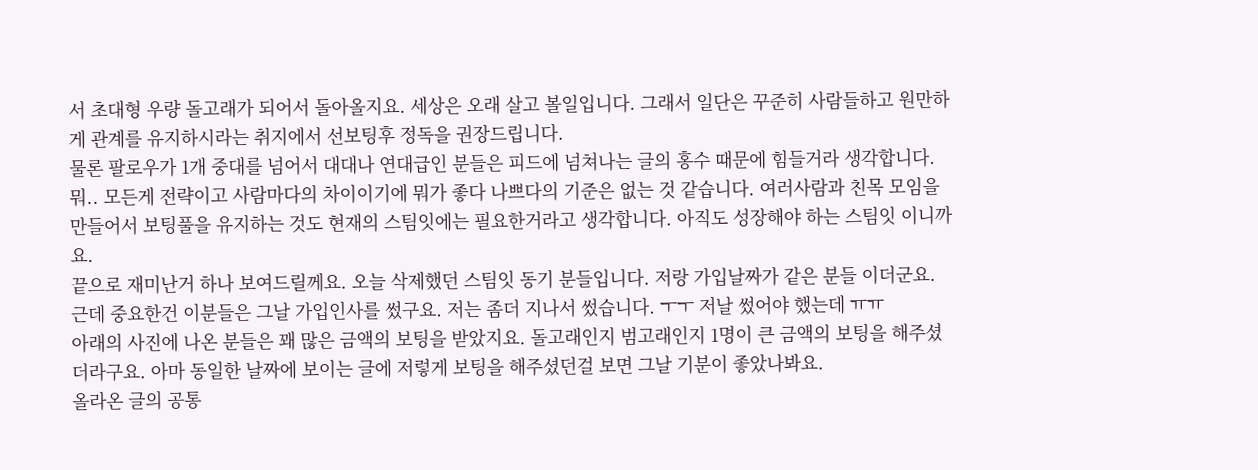서 초대형 우량 돌고래가 되어서 돌아올지요. 세상은 오래 살고 볼일입니다. 그래서 일단은 꾸준히 사람들하고 원만하게 관계를 유지하시라는 취지에서 선보팅후 정독을 권장드립니다.
물론 팔로우가 1개 중대를 넘어서 대대나 연대급인 분들은 피드에 넘쳐나는 글의 홍수 때문에 힘들거라 생각합니다. 뭐.. 모든게 전략이고 사람마다의 차이이기에 뭐가 좋다 나쁘다의 기준은 없는 것 같습니다. 여러사람과 친목 모임을 만들어서 보팅풀을 유지하는 것도 현재의 스팀잇에는 필요한거라고 생각합니다. 아직도 성장해야 하는 스팀잇 이니까요.
끝으로 재미난거 하나 보여드릴께요. 오늘 삭제했던 스팀잇 동기 분들입니다. 저랑 가입날짜가 같은 분들 이더군요. 근데 중요한건 이분들은 그날 가입인사를 썼구요. 저는 좀더 지나서 썼습니다. ㅜㅜ 저날 썼어야 했는데 ㅠㅠ
아래의 사진에 나온 분들은 꽤 많은 금액의 보팅을 받았지요. 돌고래인지 범고래인지 1명이 큰 금액의 보팅을 해주셨더라구요. 아마 동일한 날짜에 보이는 글에 저렇게 보팅을 해주셨던걸 보면 그날 기분이 좋았나봐요.
올라온 글의 공통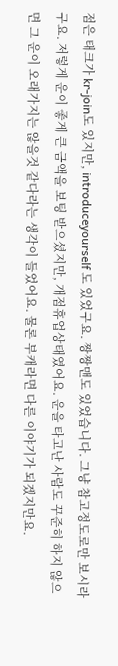점은 태크가 kr-join도 있지만, introduceyourself 도 있었구요. 짱짱맨도 있었습니다. 그냥 참고정도로만 보시라구요. 저렇게 운이 좋게 큰 금액을 보팅 받으셨지만, 개점휴업상태였어요. 운을 타고난 사람도 꾸준히 하지 않으면 그 운이 오래가지는 않을것 같다라는 생각이 들었어요. 물론 부캐라면 다른 이야기가 되겠지만요.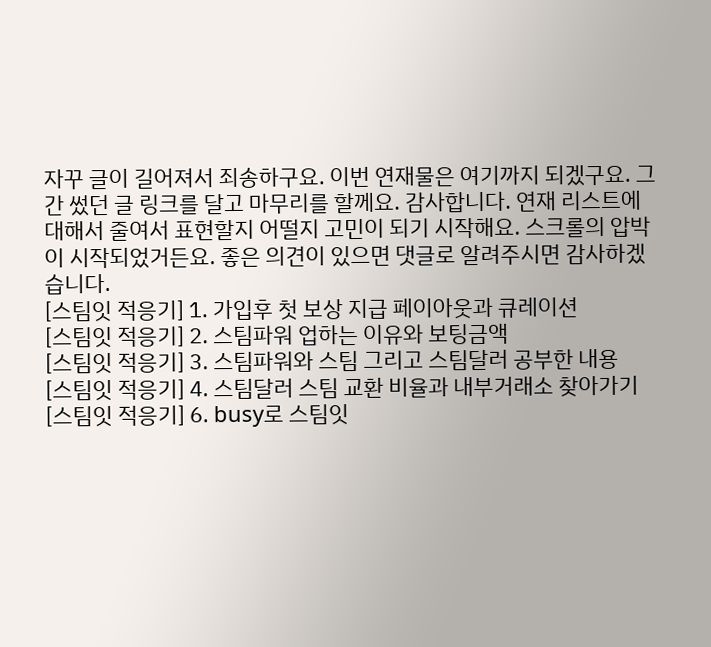자꾸 글이 길어져서 죄송하구요. 이번 연재물은 여기까지 되겠구요. 그간 썼던 글 링크를 달고 마무리를 할께요. 감사합니다. 연재 리스트에 대해서 줄여서 표현할지 어떨지 고민이 되기 시작해요. 스크롤의 압박이 시작되었거든요. 좋은 의견이 있으면 댓글로 알려주시면 감사하겠습니다.
[스팀잇 적응기] 1. 가입후 첫 보상 지급 페이아웃과 큐레이션
[스팀잇 적응기] 2. 스팀파워 업하는 이유와 보팅금액
[스팀잇 적응기] 3. 스팀파워와 스팀 그리고 스팀달러 공부한 내용
[스팀잇 적응기] 4. 스팀달러 스팀 교환 비율과 내부거래소 찾아가기
[스팀잇 적응기] 6. busy로 스팀잇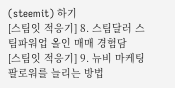(steemit) 하기
[스팀잇 적응기] 8. 스팀달러 스팀파워업 올인 매매 경험담
[스팀잇 적응기] 9. 뉴비 마케팅 팔로워를 늘리는 방법